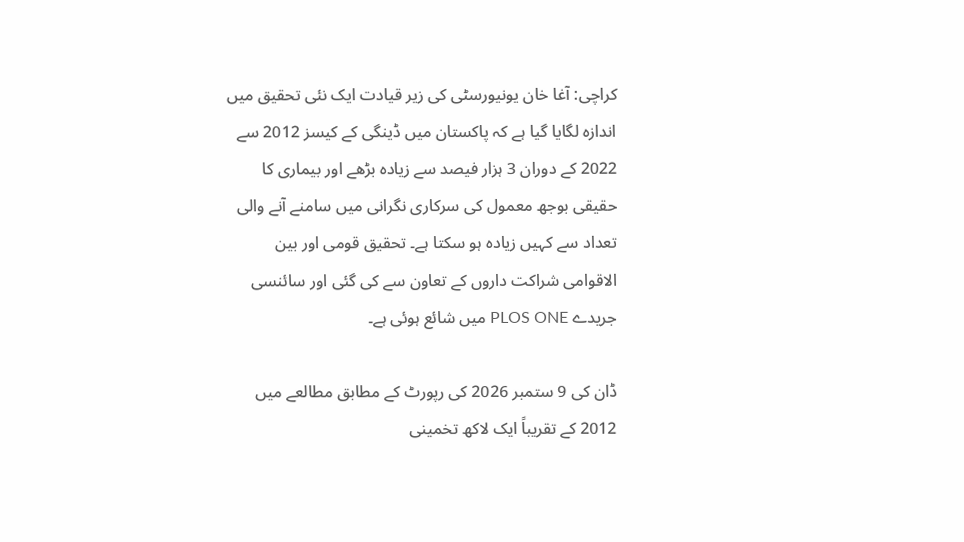کراچی: آغا خان یونیورسٹی کی زیر قیادت ایک نئی تحقیق میں اندازہ لگایا گیا ہے کہ پاکستان میں ڈینگی کے کیسز 2012 سے 2022 کے دوران 3 ہزار فیصد سے زیادہ بڑھے اور بیماری کا حقیقی بوجھ معمول کی سرکاری نگرانی میں سامنے آنے والی تعداد سے کہیں زیادہ ہو سکتا ہے۔ تحقیق قومی اور بین الاقوامی شراکت داروں کے تعاون سے کی گئی اور سائنسی جریدے PLOS ONE میں شائع ہوئی ہے۔

ڈان کی 9 ستمبر 2026 کی رپورٹ کے مطابق مطالعے میں 2012 کے تقریباً ایک لاکھ تخمینی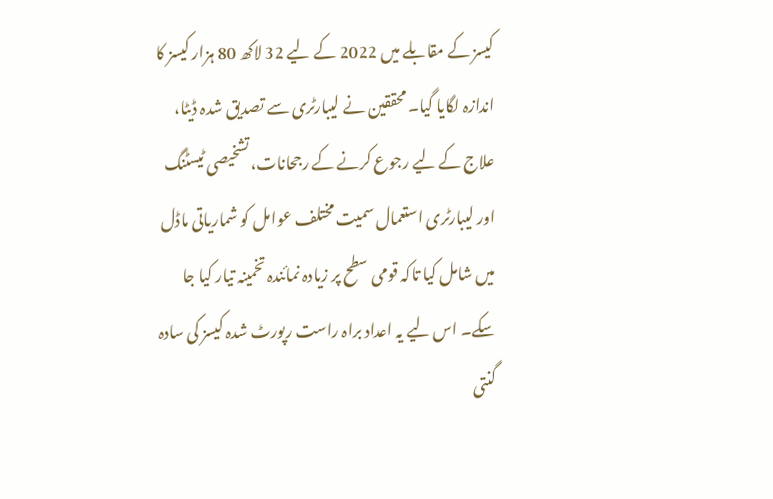کیسز کے مقابلے میں 2022 کے لیے 32 لاکھ 80 ہزار کیسز کا اندازہ لگایا گیا۔ محققین نے لیبارٹری سے تصدیق شدہ ڈیٹا، علاج کے لیے رجوع کرنے کے رجحانات، تشخیصی ٹیسٹنگ اور لیبارٹری استعمال سمیت مختلف عوامل کو شماریاتی ماڈل میں شامل کیا تاکہ قومی سطح پر زیادہ نمائندہ تخمینہ تیار کیا جا سکے۔ اس لیے یہ اعداد براہ راست رپورٹ شدہ کیسز کی سادہ گنتی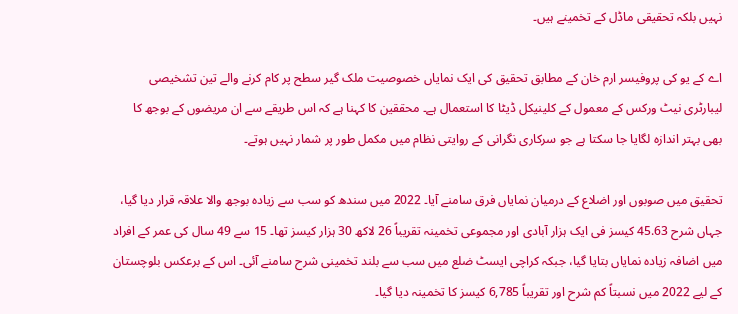نہیں بلکہ تحقیقی ماڈل کے تخمینے ہیں۔

اے کے یو کی پروفیسر ارم خان کے مطابق تحقیق کی ایک نمایاں خصوصیت ملک گیر سطح پر کام کرنے والے تین تشخیصی لیبارٹری نیٹ ورکس کے معمول کے کلینیکل ڈیٹا کا استعمال ہے۔ محققین کا کہنا ہے کہ اس طریقے سے ان مریضوں کے بوجھ کا بھی بہتر اندازہ لگایا جا سکتا ہے جو سرکاری نگرانی کے روایتی نظام میں مکمل طور پر شمار نہیں ہوتے۔

تحقیق میں صوبوں اور اضلاع کے درمیان نمایاں فرق سامنے آیا۔ 2022 میں سندھ کو سب سے زیادہ بوجھ والا علاقہ قرار دیا گیا، جہاں شرح 45.63 کیسز فی ایک ہزار آبادی اور مجموعی تخمینہ تقریباً 26 لاکھ 30 ہزار کیسز تھا۔ 15 سے 49 سال کی عمر کے افراد میں اضافہ زیادہ نمایاں بتایا گیا، جبکہ کراچی ایسٹ ضلع میں سب سے بلند تخمینی شرح سامنے آئی۔ اس کے برعکس بلوچستان کے لیے 2022 میں نسبتاً کم شرح اور تقریباً 6,785 کیسز کا تخمینہ دیا گیا۔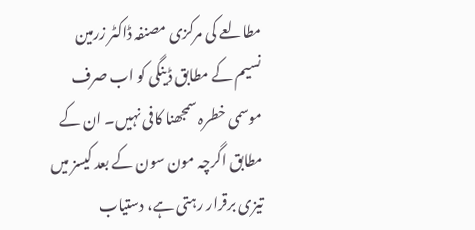مطالعے کی مرکزی مصنفہ ڈاکٹر زرمین نسیم کے مطابق ڈینگی کو اب صرف موسمی خطرہ سمجھنا کافی نہیں۔ ان کے مطابق اگرچہ مون سون کے بعد کیسز میں تیزی برقرار رہتی ہے، دستیاب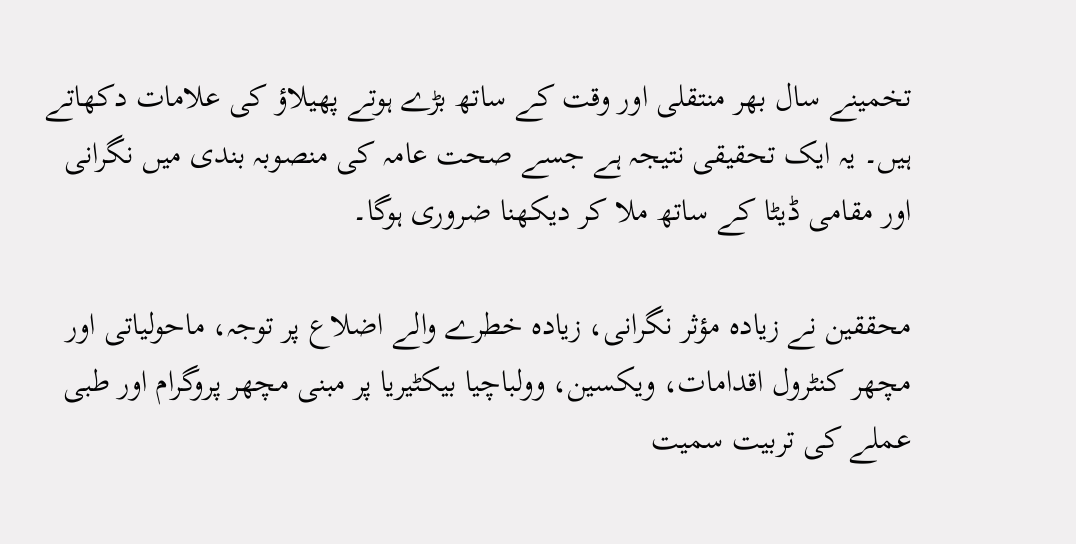تخمینے سال بھر منتقلی اور وقت کے ساتھ بڑے ہوتے پھیلاؤ کی علامات دکھاتے ہیں۔ یہ ایک تحقیقی نتیجہ ہے جسے صحت عامہ کی منصوبہ بندی میں نگرانی اور مقامی ڈیٹا کے ساتھ ملا کر دیکھنا ضروری ہوگا۔

محققین نے زیادہ مؤثر نگرانی، زیادہ خطرے والے اضلاع پر توجہ، ماحولیاتی اور مچھر کنٹرول اقدامات، ویکسین، وولباچیا بیکٹیریا پر مبنی مچھر پروگرام اور طبی عملے کی تربیت سمیت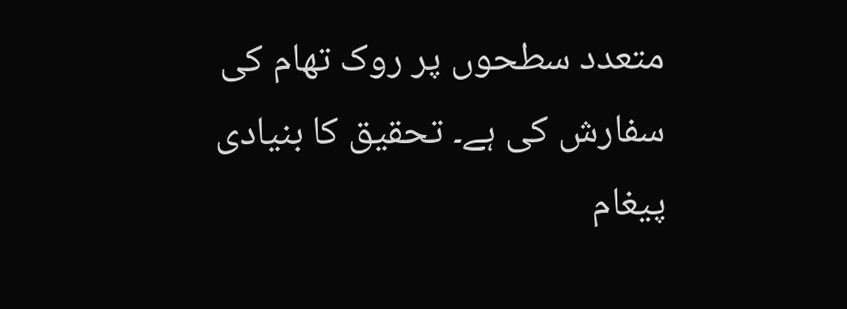متعدد سطحوں پر روک تھام کی سفارش کی ہے۔ تحقیق کا بنیادی پیغام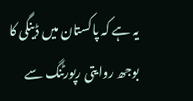یہ ہے کہ پاکستان میں ڈینگی کا بوجھ روایتی رپورٹنگ سے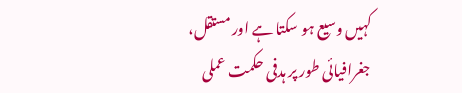کہیں وسیع ہو سکتا ہے اور مستقل، جغرافیائی طور پر ہدفی حکمت عملی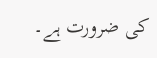کی ضرورت ہے۔